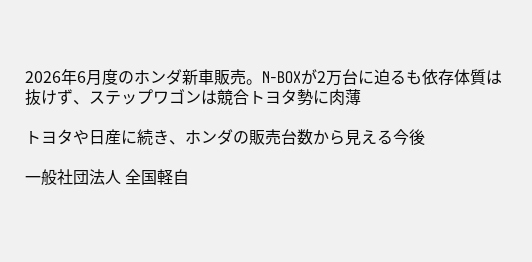2026年6月度のホンダ新車販売。N-BOXが2万台に迫るも依存体質は抜けず、ステップワゴンは競合トヨタ勢に肉薄

トヨタや日産に続き、ホンダの販売台数から見える今後

一般社団法人 全国軽自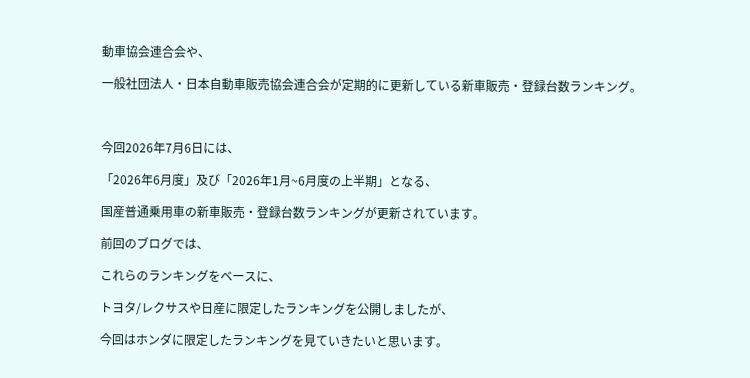動車協会連合会や、

一般社団法人・日本自動車販売協会連合会が定期的に更新している新車販売・登録台数ランキング。



今回2026年7月6日には、

「2026年6月度」及び「2026年1月~6月度の上半期」となる、

国産普通乗用車の新車販売・登録台数ランキングが更新されています。

前回のブログでは、

これらのランキングをベースに、

トヨタ/レクサスや日産に限定したランキングを公開しましたが、

今回はホンダに限定したランキングを見ていきたいと思います。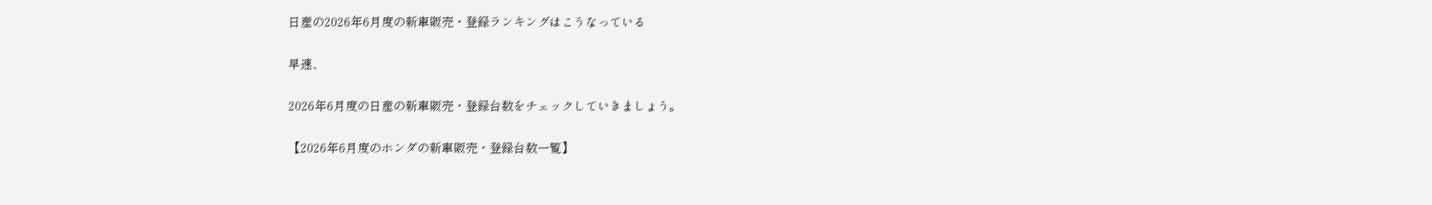日産の2026年6月度の新車販売・登録ランキングはこうなっている

早速、

2026年6月度の日産の新車販売・登録台数をチェックしていきましょう。

【2026年6月度のホンダの新車販売・登録台数一覧】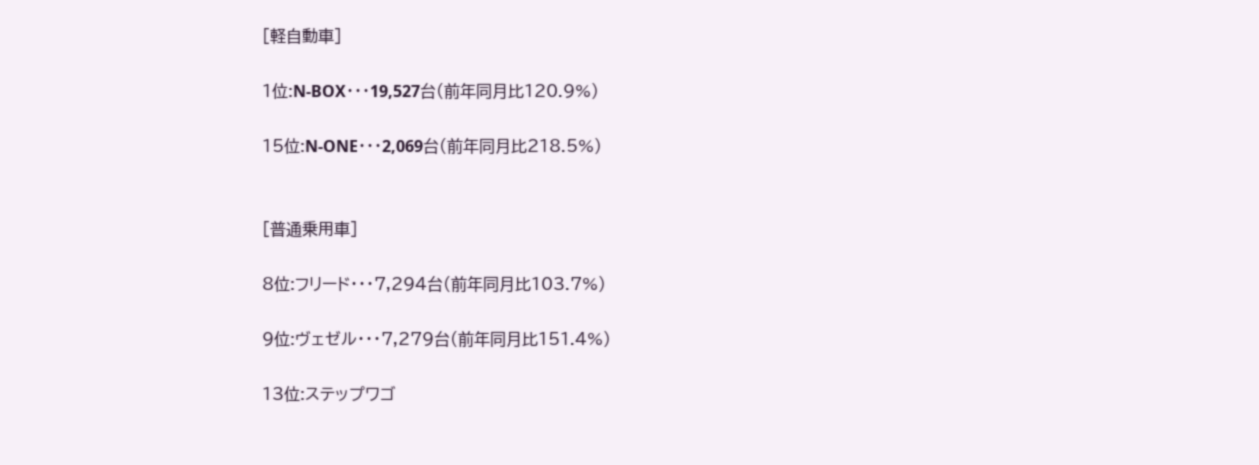[軽自動車]

1位:N-BOX・・・19,527台(前年同月比120.9%)

15位:N-ONE・・・2,069台(前年同月比218.5%)


[普通乗用車]

8位:フリード・・・7,294台(前年同月比103.7%)

9位:ヴェゼル・・・7,279台(前年同月比151.4%)

13位:ステップワゴ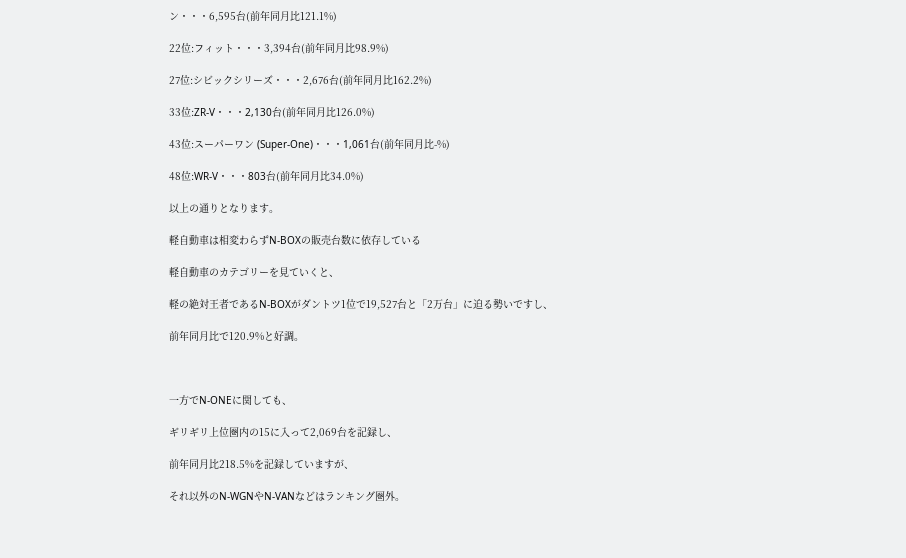ン・・・6,595台(前年同月比121.1%)

22位:フィット・・・3,394台(前年同月比98.9%)

27位:シビックシリーズ・・・2,676台(前年同月比162.2%)

33位:ZR-V・・・2,130台(前年同月比126.0%)

43位:スーパーワン (Super-One)・・・1,061台(前年同月比-%)

48位:WR-V・・・803台(前年同月比34.0%)

以上の通りとなります。

軽自動車は相変わらずN-BOXの販売台数に依存している

軽自動車のカテゴリーを見ていくと、

軽の絶対王者であるN-BOXがダントツ1位で19,527台と「2万台」に迫る勢いですし、

前年同月比で120.9%と好調。



一方でN-ONEに関しても、

ギリギリ上位圏内の15に入って2,069台を記録し、

前年同月比218.5%を記録していますが、

それ以外のN-WGNやN-VANなどはランキング圏外。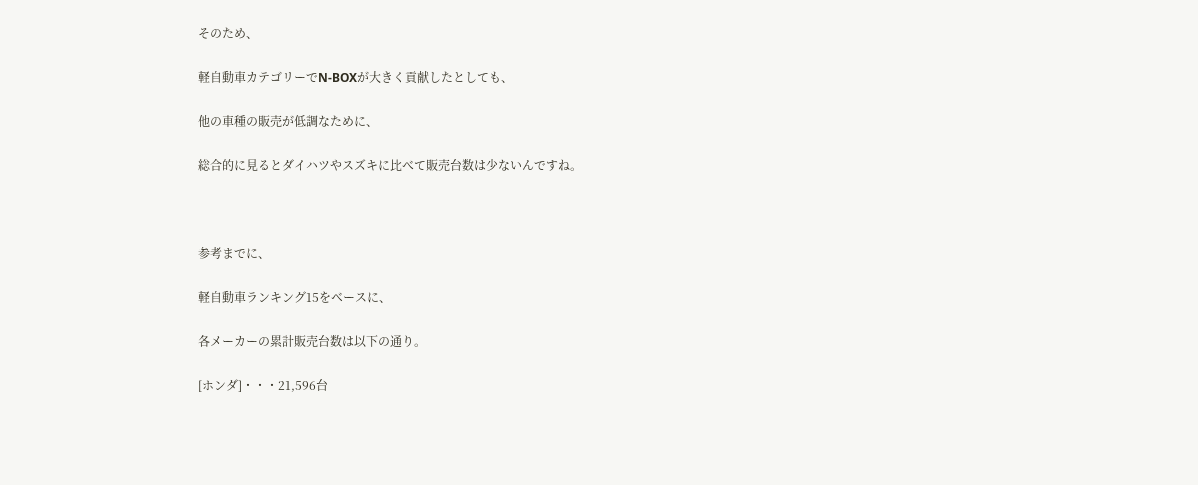そのため、

軽自動車カテゴリーでN-BOXが大きく貢献したとしても、

他の車種の販売が低調なために、

総合的に見るとダイハツやスズキに比べて販売台数は少ないんですね。



参考までに、

軽自動車ランキング15をベースに、

各メーカーの累計販売台数は以下の通り。

[ホンダ]・・・21,596台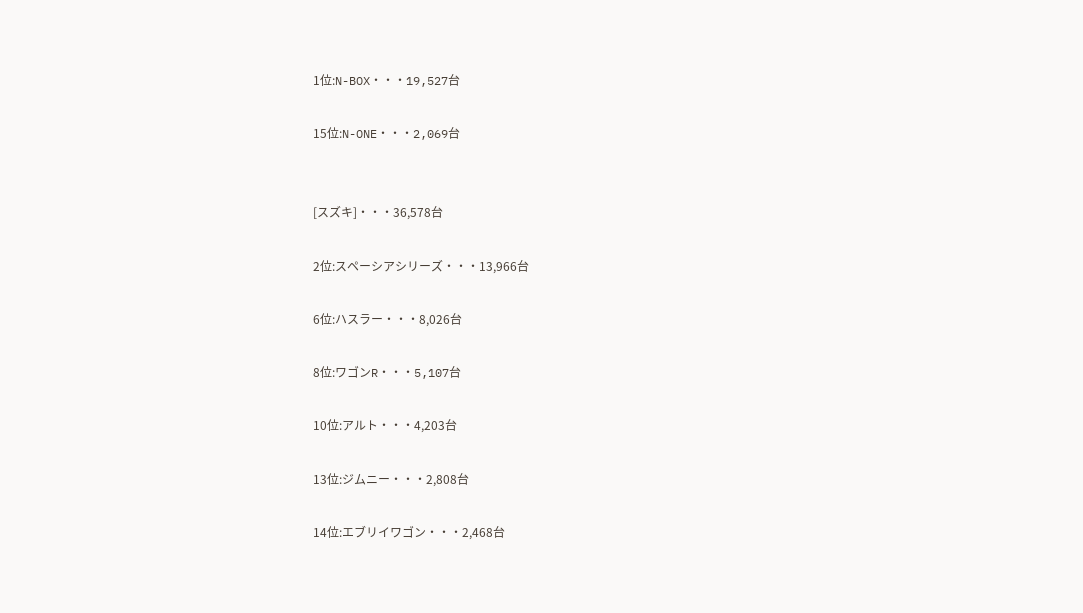1位:N-BOX・・・19,527台

15位:N-ONE・・・2,069台


[スズキ]・・・36,578台

2位:スペーシアシリーズ・・・13,966台

6位:ハスラー・・・8,026台

8位:ワゴンR・・・5,107台

10位:アルト・・・4,203台

13位:ジムニー・・・2,808台

14位:エブリイワゴン・・・2,468台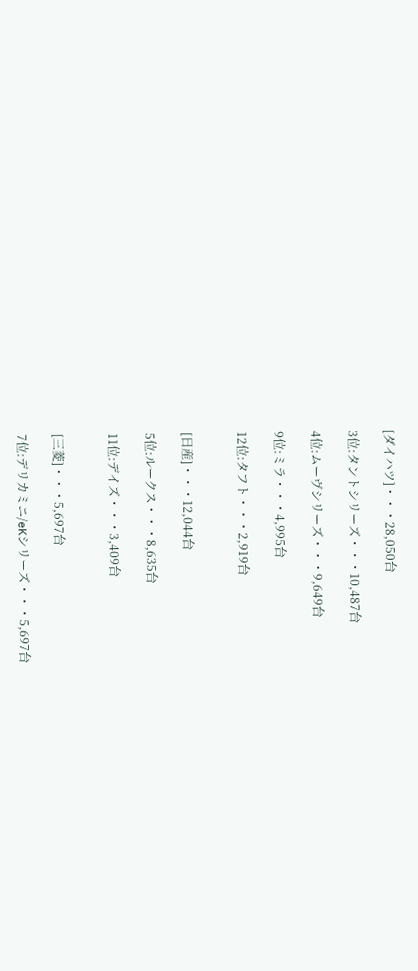[ダイハツ]・・・28,050台

3位:タントシリーズ・・・10,487台

4位:ムーヴシリーズ・・・9,649台

9位:ミラ・・・4,995台

12位:タフト・・・2,919台


[日産]・・・12,044台

5位:ルークス・・・8,635台

11位:デイズ・・・3,409台


[三菱]・・・5,697台

7位:デリカミニ/eKシリーズ・・・5,697台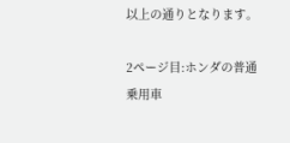以上の通りとなります。

2ページ目:ホンダの普通乗用車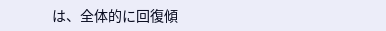は、全体的に回復傾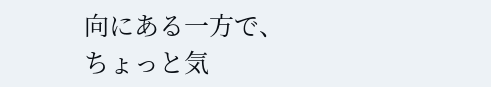向にある一方で、ちょっと気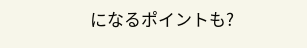になるポイントも?